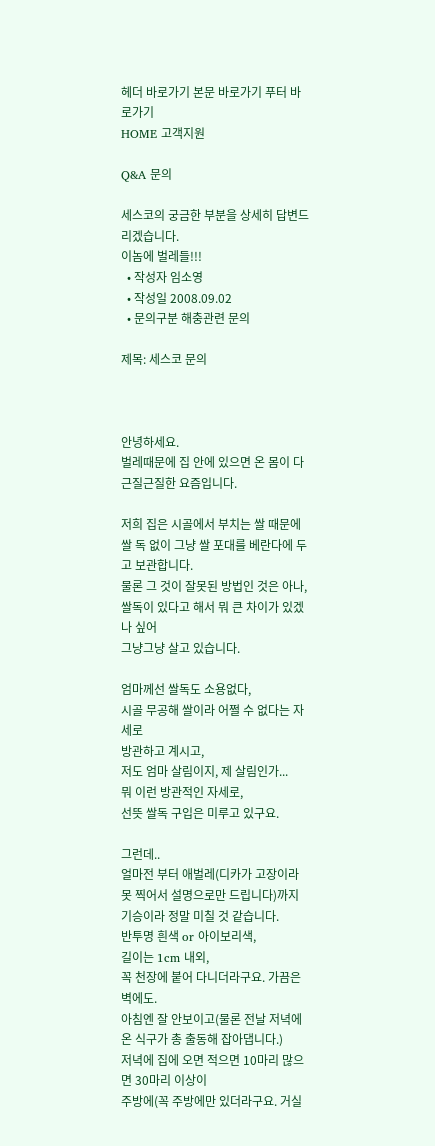헤더 바로가기 본문 바로가기 푸터 바로가기
HOME 고객지원

Q&A 문의

세스코의 궁금한 부분을 상세히 답변드리겠습니다.
이놈에 벌레들!!!
  • 작성자 임소영
  • 작성일 2008.09.02
  • 문의구분 해충관련 문의

제목: 세스코 문의



안녕하세요.
벌레때문에 집 안에 있으면 온 몸이 다 근질근질한 요즘입니다.

저희 집은 시골에서 부치는 쌀 때문에
쌀 독 없이 그냥 쌀 포대를 베란다에 두고 보관합니다.
물론 그 것이 잘못된 방법인 것은 아나,
쌀독이 있다고 해서 뭐 큰 차이가 있겠나 싶어
그냥그냥 살고 있습니다.

엄마께선 쌀독도 소용없다,
시골 무공해 쌀이라 어쩔 수 없다는 자세로
방관하고 계시고,
저도 엄마 살림이지, 제 살림인가...
뭐 이런 방관적인 자세로,
선뜻 쌀독 구입은 미루고 있구요.

그런데..
얼마전 부터 애벌레(디카가 고장이라 못 찍어서 설명으로만 드립니다)까지
기승이라 정말 미칠 것 같습니다.
반투명 흰색 or 아이보리색,
길이는 1cm 내외,
꼭 천장에 붙어 다니더라구요. 가끔은 벽에도.
아침엔 잘 안보이고(물론 전날 저녁에 온 식구가 총 출동해 잡아댑니다.)
저녁에 집에 오면 적으면 10마리 많으면 30마리 이상이
주방에(꼭 주방에만 있더라구요. 거실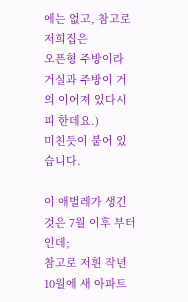에는 없고, 참고로 저희집은
오픈형 주방이라 거실과 주방이 거의 이어져 있다시피 한데요.)
미친듯이 붙어 있습니다.

이 애벌레가 생긴 것은 7월 이후 부터 인데;
참고로 저흰 작년 10월에 새 아파트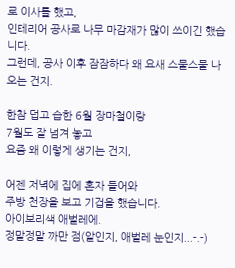로 이사를 했고,
인테리어 공사로 나무 마감재가 많이 쓰이긴 했습니다.
그런데, 공사 이후 잠잠하다 왜 요새 스물스물 나오는 건지.

한참 덥고 습한 6월 장마철이랑
7월도 잘 넘겨 놓고
요즘 왜 이렇게 생기는 건지,

어젠 저녁에 집에 혼자 들어와
주방 천장을 보고 기겁을 했습니다.
아이보리색 애벌레에.
정말정말 까만 점(알인지, 애벌레 눈인지...-.-)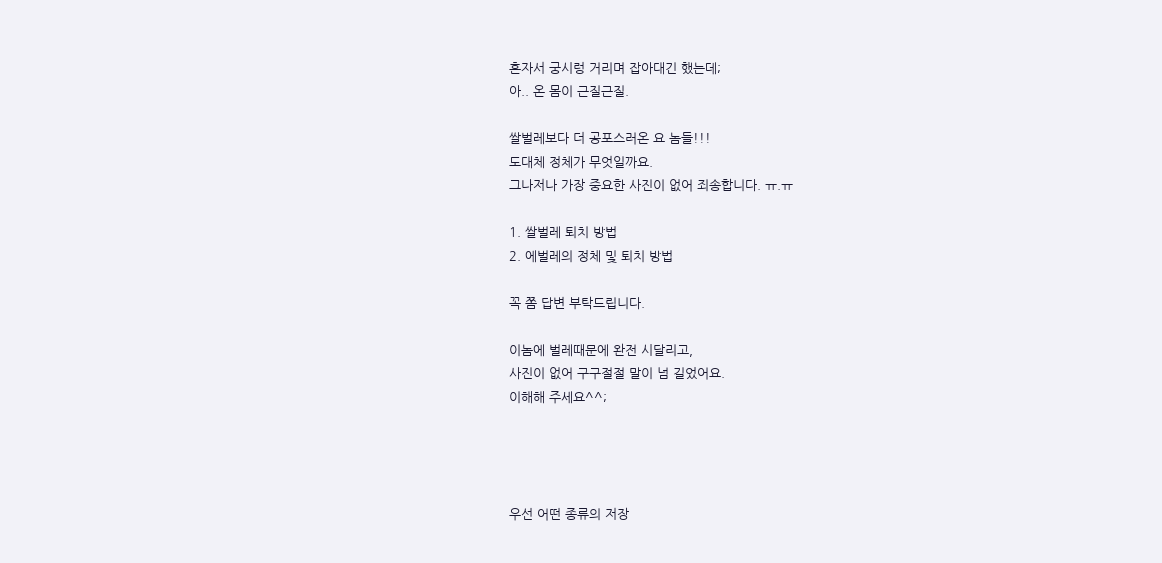혼자서 궁시렁 거리며 잡아대긴 했는데;
아.. 온 몸이 근질근질.

쌀벌레보다 더 공포스러온 요 놈들!!!
도대체 정체가 무엇일까요.
그나저나 가장 중요한 사진이 없어 죄송합니다. ㅠ.ㅠ

1. 쌀벌레 퇴치 방법
2. 에벌레의 정체 및 퇴치 방법

꼭 쫌 답변 부탁드립니다.

이놈에 벌레때문에 완전 시달리고,
사진이 없어 구구절절 말이 넘 길었어요.
이해해 주세요^^;




우선 어떤 종류의 저장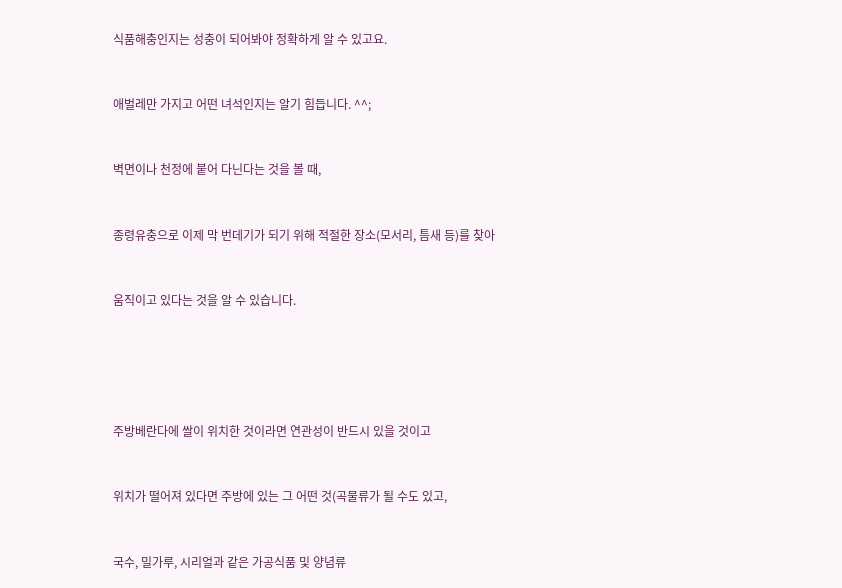식품해충인지는 성충이 되어봐야 정확하게 알 수 있고요.


애벌레만 가지고 어떤 녀석인지는 알기 힘듭니다. ^^;


벽면이나 천정에 붙어 다닌다는 것을 볼 때,


종령유충으로 이제 막 번데기가 되기 위해 적절한 장소(모서리, 틈새 등)를 찾아


움직이고 있다는 것을 알 수 있습니다.





주방베란다에 쌀이 위치한 것이라면 연관성이 반드시 있을 것이고


위치가 떨어져 있다면 주방에 있는 그 어떤 것(곡물류가 될 수도 있고,


국수, 밀가루, 시리얼과 같은 가공식품 및 양념류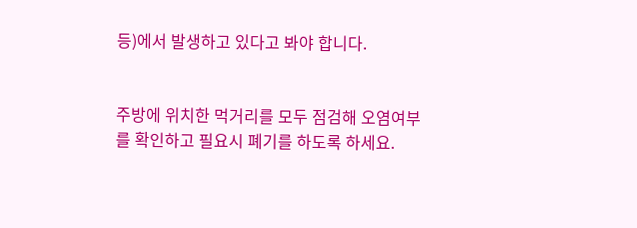등)에서 발생하고 있다고 봐야 합니다.


주방에 위치한 먹거리를 모두 점검해 오염여부를 확인하고 필요시 폐기를 하도록 하세요.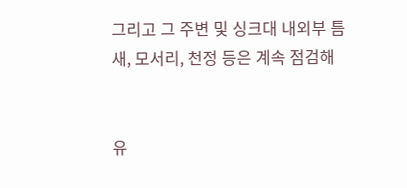그리고 그 주변 및 싱크대 내외부 틈새, 모서리, 천정 등은 계속 점검해


유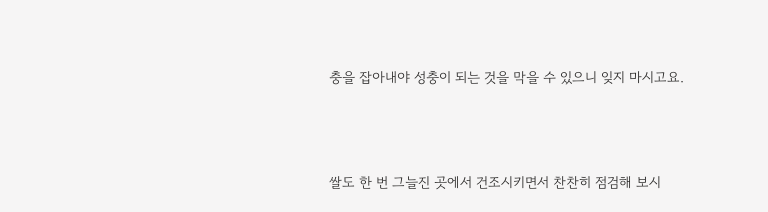충을 잡아내야 성충이 되는 것을 막을 수 있으니 잊지 마시고요.




쌀도 한 번 그늘진 곳에서 건조시키면서 찬찬히 점검해 보시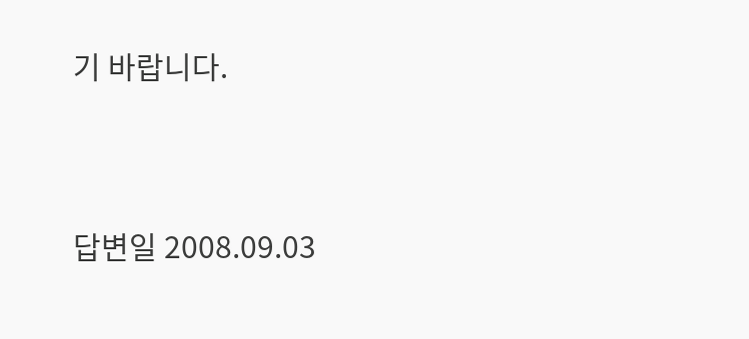기 바랍니다.




답변일 2008.09.03